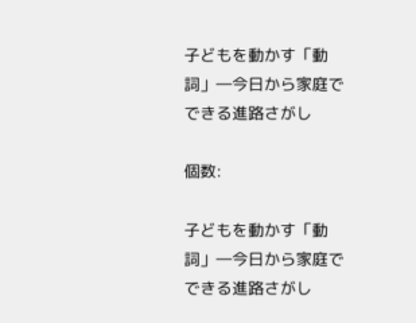子どもを動かす「動詞」―今日から家庭でできる進路さがし

個数:

子どもを動かす「動詞」―今日から家庭でできる進路さがし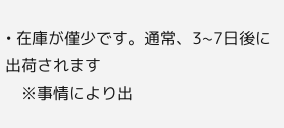• 在庫が僅少です。通常、3~7日後に出荷されます
    ※事情により出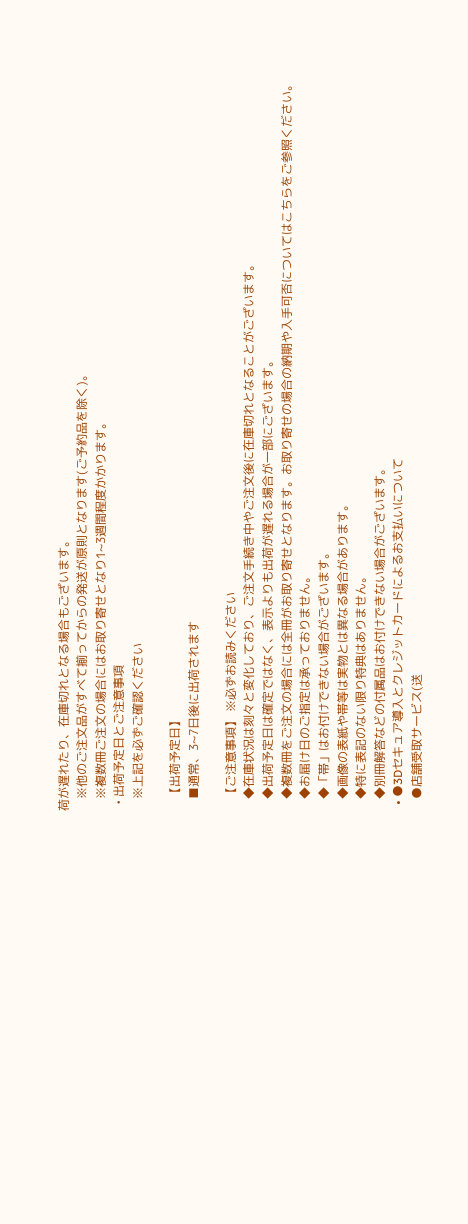荷が遅れたり、在庫切れとなる場合もございます。
    ※他のご注文品がすべて揃ってからの発送が原則となります(ご予約品を除く)。
    ※複数冊ご注文の場合にはお取り寄せとなり1~3週間程度かかります。
  • 出荷予定日とご注意事項
    ※上記を必ずご確認ください

    【出荷予定日】
    ■通常、3~7日後に出荷されます

    【ご注意事項】 ※必ずお読みください
    ◆在庫状況は刻々と変化しており、ご注文手続き中やご注文後に在庫切れとなることがございます。
    ◆出荷予定日は確定ではなく、表示よりも出荷が遅れる場合が一部にございます。
    ◆複数冊をご注文の場合には全冊がお取り寄せとなります。お取り寄せの場合の納期や入手可否についてはこちらをご参照ください。
    ◆お届け日のご指定は承っておりません。
    ◆「帯」はお付けできない場合がございます。
    ◆画像の表紙や帯等は実物とは異なる場合があります。
    ◆特に表記のない限り特典はありません。
    ◆別冊解答などの付属品はお付けできない場合がございます。
  • ●3Dセキュア導入とクレジットカードによるお支払いについて
    ●店舗受取サービス(送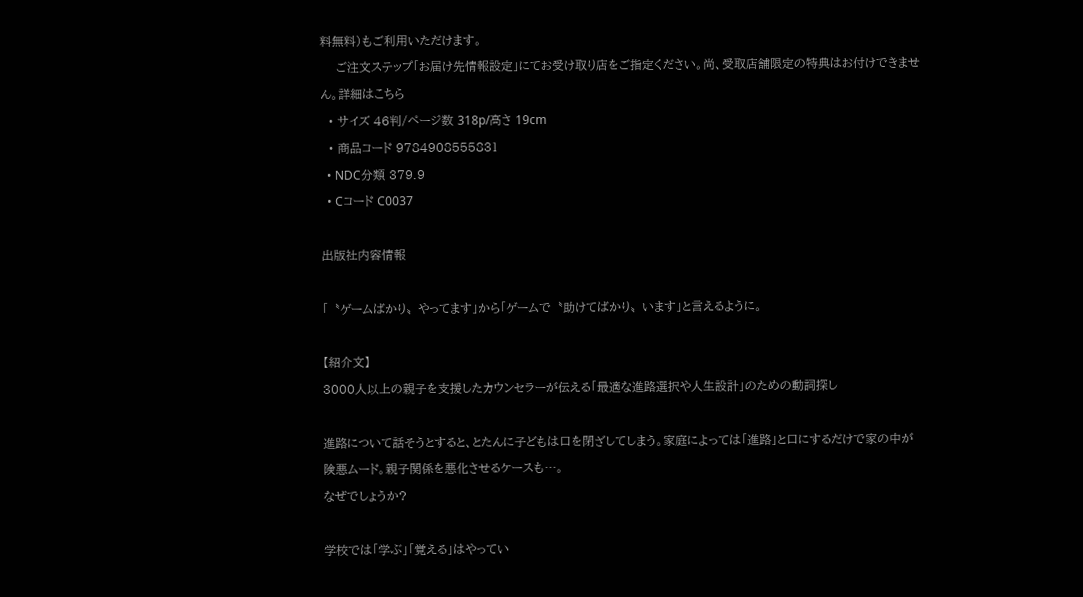料無料)もご利用いただけます。
    ご注文ステップ「お届け先情報設定」にてお受け取り店をご指定ください。尚、受取店舗限定の特典はお付けできません。詳細はこちら
  • サイズ 46判/ページ数 318p/高さ 19cm
  • 商品コード 9784908555831
  • NDC分類 379.9
  • Cコード C0037

出版社内容情報

「〝ゲームばかり〟やってます」から「ゲームで〝助けてばかり〟います」と言えるように。

【紹介文】
3000人以上の親子を支援したカウンセラーが伝える「最適な進路選択や人生設計」のための動詞探し

進路について話そうとすると、とたんに子どもは口を閉ざしてしまう。家庭によっては「進路」と口にするだけで家の中が険悪ムード。親子関係を悪化させるケースも…。
なぜでしょうか?

学校では「学ぶ」「覚える」はやってい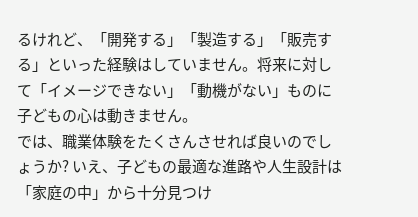るけれど、「開発する」「製造する」「販売する」といった経験はしていません。将来に対して「イメージできない」「動機がない」ものに子どもの心は動きません。
では、職業体験をたくさんさせれば良いのでしょうか? いえ、子どもの最適な進路や人生設計は「家庭の中」から十分見つけ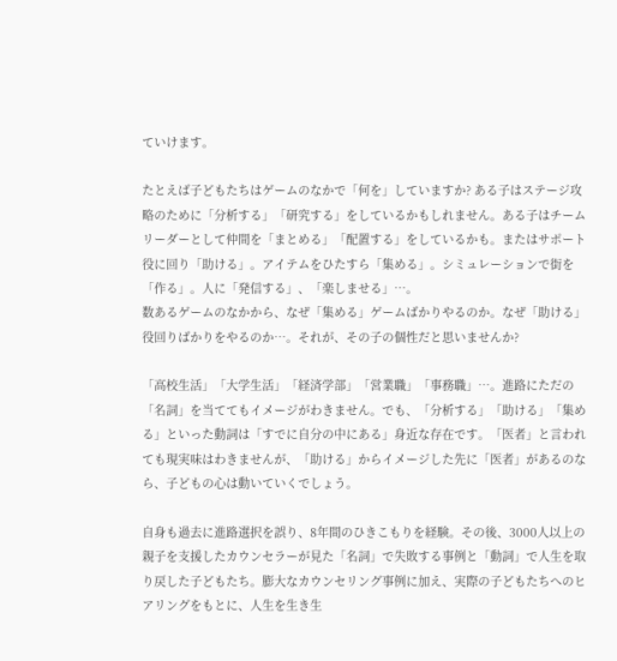ていけます。

たとえば子どもたちはゲームのなかで「何を」していますか? ある子はステージ攻略のために「分析する」「研究する」をしているかもしれません。ある子はチームリーダーとして仲間を「まとめる」「配置する」をしているかも。またはサポート役に回り「助ける」。アイテムをひたすら「集める」。シミュレーションで街を「作る」。人に「発信する」、「楽しませる」…。
数あるゲームのなかから、なぜ「集める」ゲームばかりやるのか。なぜ「助ける」役回りばかりをやるのか…。それが、その子の個性だと思いませんか?

「高校生活」「大学生活」「経済学部」「営業職」「事務職」…。進路にただの「名詞」を当ててもイメージがわきません。でも、「分析する」「助ける」「集める」といった動詞は「すでに自分の中にある」身近な存在です。「医者」と言われても現実味はわきませんが、「助ける」からイメージした先に「医者」があるのなら、子どもの心は動いていくでしょう。

自身も過去に進路選択を誤り、8年間のひきこもりを経験。その後、3000人以上の親子を支援したカウンセラーが見た「名詞」で失敗する事例と「動詞」で人生を取り戻した子どもたち。膨大なカウンセリング事例に加え、実際の子どもたちへのヒアリングをもとに、人生を生き生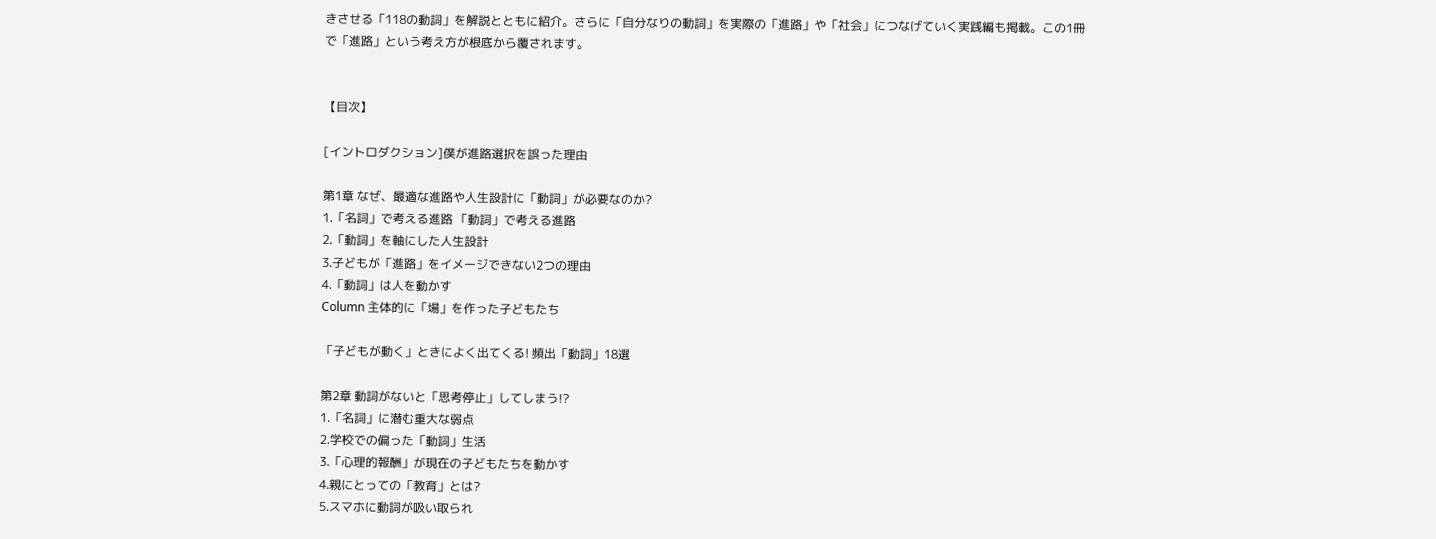きさせる「118の動詞」を解説とともに紹介。さらに「自分なりの動詞」を実際の「進路」や「社会」につなげていく実践編も掲載。この1冊で「進路」という考え方が根底から覆されます。


【目次】

[イントロダクション]僕が進路選択を誤った理由

第1章 なぜ、最適な進路や人生設計に「動詞」が必要なのか?
1.「名詞」で考える進路 「動詞」で考える進路
2.「動詞」を軸にした人生設計
3.子どもが「進路」をイメージできない2つの理由
4.「動詞」は人を動かす
Column 主体的に「場」を作った子どもたち

「子どもが動く」ときによく出てくる! 頻出「動詞」18選

第2章 動詞がないと「思考停止」してしまう!?
1.「名詞」に潜む重大な弱点
2.学校での偏った「動詞」生活
3.「心理的報酬」が現在の子どもたちを動かす
4.親にとっての「教育」とは?
5.スマホに動詞が吸い取られ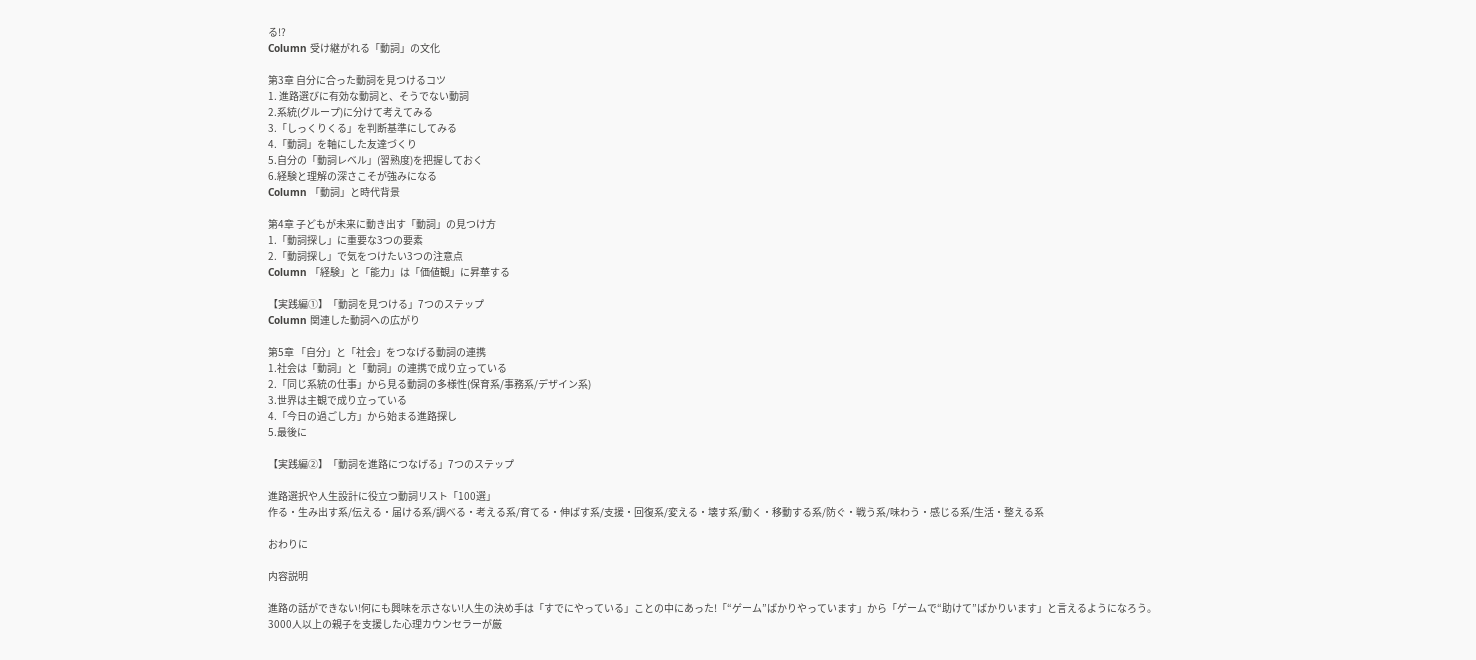る!?
Column 受け継がれる「動詞」の文化

第3章 自分に合った動詞を見つけるコツ
1. 進路選びに有効な動詞と、そうでない動詞
2.系統(グループ)に分けて考えてみる
3.「しっくりくる」を判断基準にしてみる
4.「動詞」を軸にした友達づくり
5.自分の「動詞レベル」(習熟度)を把握しておく
6.経験と理解の深さこそが強みになる
Column 「動詞」と時代背景

第4章 子どもが未来に動き出す「動詞」の見つけ方
1.「動詞探し」に重要な3つの要素
2.「動詞探し」で気をつけたい3つの注意点
Column 「経験」と「能力」は「価値観」に昇華する

【実践編①】「動詞を見つける」7つのステップ
Column 関連した動詞への広がり

第5章 「自分」と「社会」をつなげる動詞の連携
1.社会は「動詞」と「動詞」の連携で成り立っている
2.「同じ系統の仕事」から見る動詞の多様性(保育系/事務系/デザイン系)
3.世界は主観で成り立っている
4.「今日の過ごし方」から始まる進路探し
5.最後に

【実践編②】「動詞を進路につなげる」7つのステップ

進路選択や人生設計に役立つ動詞リスト「100選」
作る・生み出す系/伝える・届ける系/調べる・考える系/育てる・伸ばす系/支援・回復系/変える・壊す系/動く・移動する系/防ぐ・戦う系/味わう・感じる系/生活・整える系

おわりに

内容説明

進路の話ができない!何にも興味を示さない!人生の決め手は「すでにやっている」ことの中にあった!「“ゲーム”ばかりやっています」から「ゲームで“助けて”ばかりいます」と言えるようになろう。3000人以上の親子を支援した心理カウンセラーが厳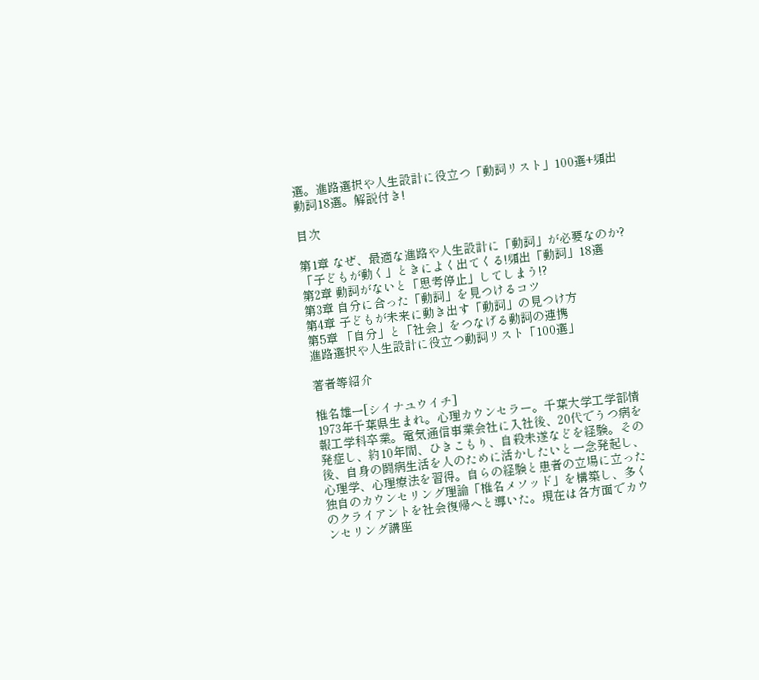選。進路選択や人生設計に役立つ「動詞リスト」100選+頻出動詞18選。解説付き!

目次

第1章 なぜ、最適な進路や人生設計に「動詞」が必要なのか?
「子どもが動く」ときによく出てくる!頻出「動詞」18選
第2章 動詞がないと「思考停止」してしまう!?
第3章 自分に合った「動詞」を見つけるコツ
第4章 子どもが未来に動き出す「動詞」の見つけ方
第5章 「自分」と「社会」をつなげる動詞の連携
進路選択や人生設計に役立つ動詞リスト「100選」

著者等紹介

椎名雄一[シイナユウイチ]
1973年千葉県生まれ。心理カウンセラー。千葉大学工学部情報工学科卒業。電気通信事業会社に入社後、20代でうつ病を発症し、約10年間、ひきこもり、自殺未遂などを経験。その後、自身の闘病生活を人のために活かしたいと一念発起し、心理学、心理療法を習得。自らの経験と患者の立場に立った独自のカウンセリング理論「椎名メソッド」を構築し、多くのクライアントを社会復帰へと導いた。現在は各方面でカウンセリング講座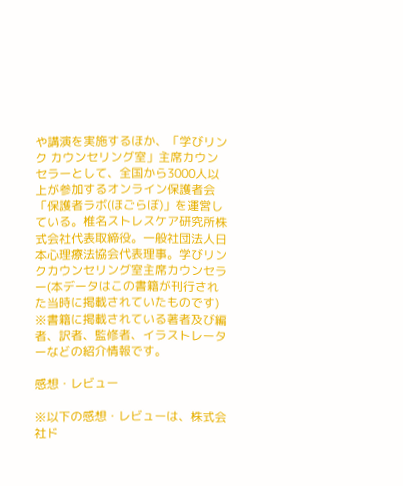や講演を実施するほか、「学びリンク カウンセリング室」主席カウンセラーとして、全国から3000人以上が参加するオンライン保護者会「保護者ラボ(ほごらぼ)」を運営している。椎名ストレスケア研究所株式会社代表取締役。一般社団法人日本心理療法協会代表理事。学びリンクカウンセリング室主席カウンセラー(本データはこの書籍が刊行された当時に掲載されていたものです)
※書籍に掲載されている著者及び編者、訳者、監修者、イラストレーターなどの紹介情報です。

感想・レビュー

※以下の感想・レビューは、株式会社ド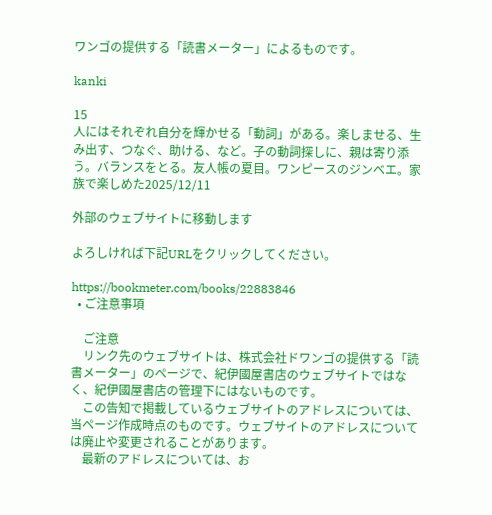ワンゴの提供する「読書メーター」によるものです。

kanki

15
人にはそれぞれ自分を輝かせる「動詞」がある。楽しませる、生み出す、つなぐ、助ける、など。子の動詞探しに、親は寄り添う。バランスをとる。友人帳の夏目。ワンピースのジンベエ。家族で楽しめた2025/12/11

外部のウェブサイトに移動します

よろしければ下記URLをクリックしてください。

https://bookmeter.com/books/22883846
  • ご注意事項

    ご注意
    リンク先のウェブサイトは、株式会社ドワンゴの提供する「読書メーター」のページで、紀伊國屋書店のウェブサイトではなく、紀伊國屋書店の管理下にはないものです。
    この告知で掲載しているウェブサイトのアドレスについては、当ページ作成時点のものです。ウェブサイトのアドレスについては廃止や変更されることがあります。
    最新のアドレスについては、お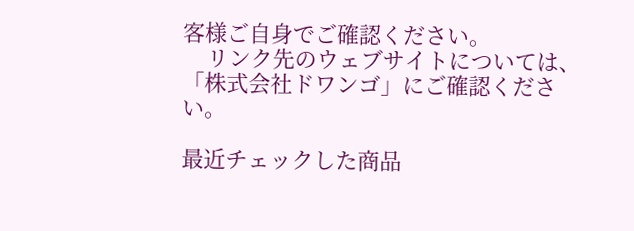客様ご自身でご確認ください。
    リンク先のウェブサイトについては、「株式会社ドワンゴ」にご確認ください。

最近チェックした商品